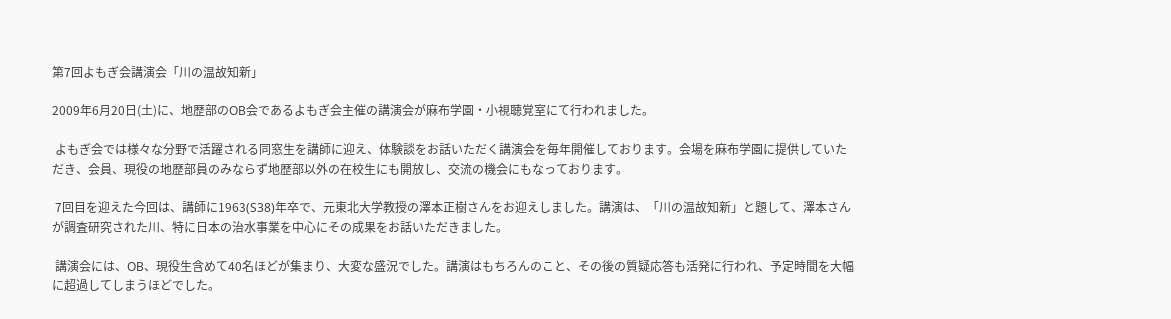第7回よもぎ会講演会「川の温故知新」

2009年6月20日(土)に、地歴部のOB会であるよもぎ会主催の講演会が麻布学園・小視聴覚室にて行われました。

 よもぎ会では様々な分野で活躍される同窓生を講師に迎え、体験談をお話いただく講演会を毎年開催しております。会場を麻布学園に提供していただき、会員、現役の地歴部員のみならず地歴部以外の在校生にも開放し、交流の機会にもなっております。

 7回目を迎えた今回は、講師に1963(S38)年卒で、元東北大学教授の澤本正樹さんをお迎えしました。講演は、「川の温故知新」と題して、澤本さんが調査研究された川、特に日本の治水事業を中心にその成果をお話いただきました。

 講演会には、OB、現役生含めて40名ほどが集まり、大変な盛況でした。講演はもちろんのこと、その後の質疑応答も活発に行われ、予定時間を大幅に超過してしまうほどでした。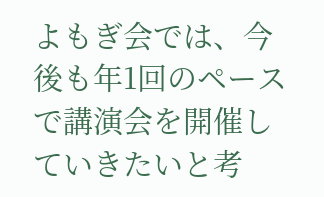よもぎ会では、今後も年1回のペースで講演会を開催していきたいと考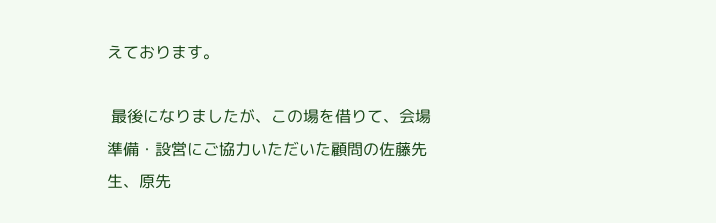えております。

 最後になりましたが、この場を借りて、会場準備・設営にご協力いただいた顧問の佐藤先生、原先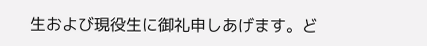生および現役生に御礼申しあげます。ど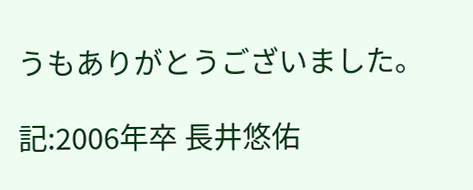うもありがとうございました。

記:2006年卒 長井悠佑